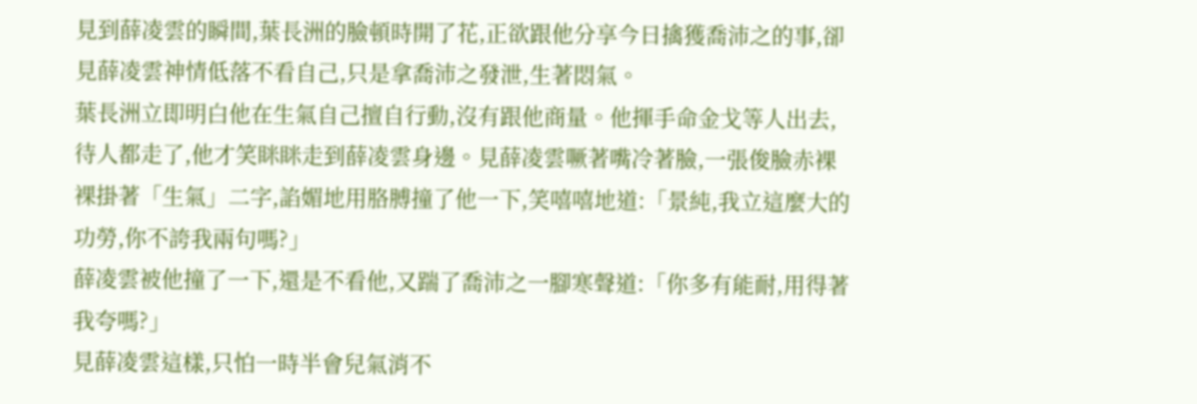見到薛凌雲的瞬間,葉長洲的臉頓時開了花,正欲跟他分享今日擒獲喬沛之的事,卻見薛凌雲神情低落不看自己,只是拿喬沛之發泄,生著悶氣。
葉長洲立即明白他在生氣自己擅自行動,沒有跟他商量。他揮手命金戈等人出去,待人都走了,他才笑眯眯走到薛凌雲身邊。見薛凌雲噘著嘴冷著臉,一張俊臉赤裸裸掛著「生氣」二字,諂媚地用胳膊撞了他一下,笑嘻嘻地道:「景純,我立這麼大的功勞,你不誇我兩句嗎?」
薛凌雲被他撞了一下,還是不看他,又踹了喬沛之一腳寒聲道:「你多有能耐,用得著我夸嗎?」
見薛凌雲這樣,只怕一時半會兒氣消不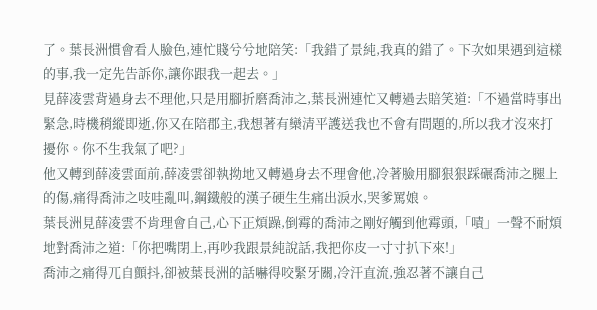了。葉長洲慣會看人臉色,連忙賤兮兮地陪笑:「我錯了景純,我真的錯了。下次如果遇到這樣的事,我一定先告訴你,讓你跟我一起去。」
見薛凌雲背過身去不理他,只是用腳折磨喬沛之,葉長洲連忙又轉過去賠笑道:「不過當時事出緊急,時機稍縱即逝,你又在陪郡主,我想著有欒清平護送我也不會有問題的,所以我才沒來打擾你。你不生我氣了吧?」
他又轉到薛凌雲面前,薛凌雲卻執拗地又轉過身去不理會他,冷著臉用腳狠狠踩碾喬沛之腿上的傷,痛得喬沛之吱哇亂叫,鋼鐵般的漢子硬生生痛出淚水,哭爹罵娘。
葉長洲見薛凌雲不肯理會自己,心下正煩躁,倒霉的喬沛之剛好觸到他霉頭,「嘖」一聲不耐煩地對喬沛之道:「你把嘴閉上,再吵我跟景純說話,我把你皮一寸寸扒下來!」
喬沛之痛得兀自顫抖,卻被葉長洲的話嚇得咬緊牙關,冷汗直流,強忍著不讓自己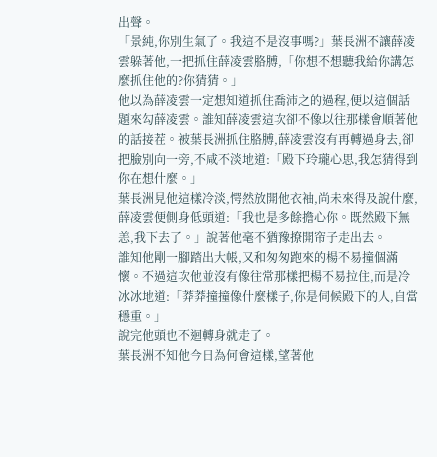出聲。
「景純,你別生氣了。我這不是沒事嗎?」葉長洲不讓薛凌雲躲著他,一把抓住薛凌雲胳膊,「你想不想聽我給你講怎麼抓住他的?你猜猜。」
他以為薛凌雲一定想知道抓住喬沛之的過程,便以這個話題來勾薛凌雲。誰知薛凌雲這次卻不像以往那樣會順著他的話接茬。被葉長洲抓住胳膊,薛凌雲沒有再轉過身去,卻把臉別向一旁,不咸不淡地道:「殿下玲瓏心思,我怎猜得到你在想什麼。」
葉長洲見他這樣冷淡,愕然放開他衣袖,尚未來得及說什麼,薛凌雲便側身低頭道:「我也是多餘擔心你。既然殿下無恙,我下去了。」說著他毫不猶豫撩開帘子走出去。
誰知他剛一腳踏出大帳,又和匆匆跑來的楊不易撞個滿懷。不過這次他並沒有像往常那樣把楊不易拉住,而是冷冰冰地道:「莽莽撞撞像什麼樣子,你是伺候殿下的人,自當穩重。」
說完他頭也不迴轉身就走了。
葉長洲不知他今日為何會這樣,望著他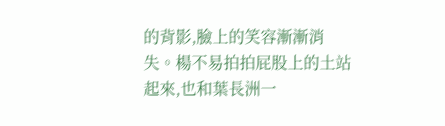的背影,臉上的笑容漸漸消失。楊不易拍拍屁股上的土站起來,也和葉長洲一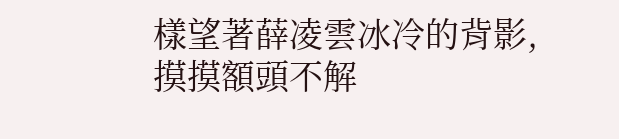樣望著薛凌雲冰冷的背影,摸摸額頭不解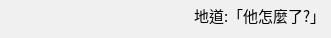地道:「他怎麼了?」